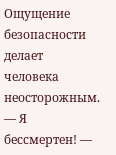Ощущение безопасности делает человека неосторожным.
— Я бессмертен! —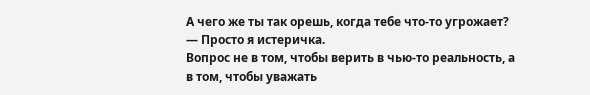А чего же ты так орешь, когда тебе что-то угрожает? — Просто я истеричка.
Вопрос не в том, чтобы верить в чью-то реальность, а в том, чтобы уважать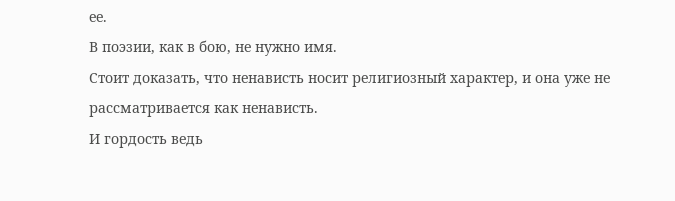ее.
В поэзии, как в бою, не нужно имя.
Стоит доказать, что ненависть носит религиозный характер, и она уже не рассматривается как ненависть.
И гордость ведь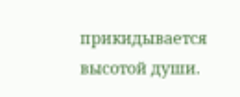прикидывается высотой души.